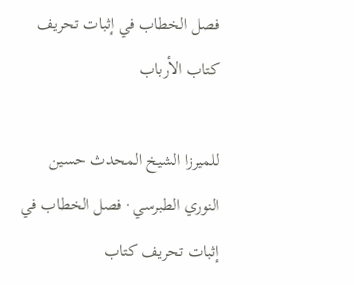فصل الخطاب في إثبات تحريف كتاب الأرباب

للميرزا الشيخ المحدث حسين النوري الطبرسي · فصل الخطاب في إثبات تحريف كتاب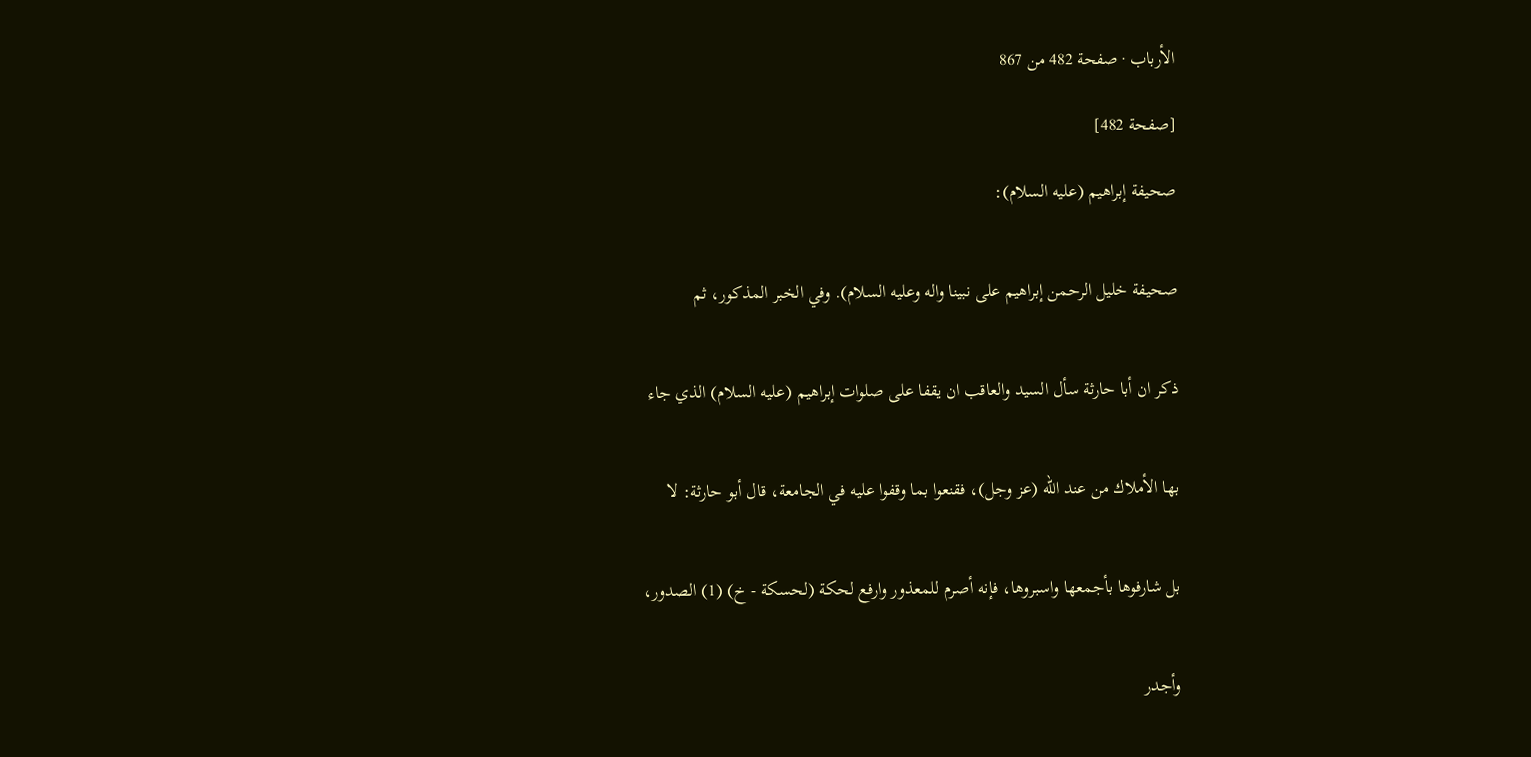الأرباب · صفحة 482 من 867

[صفحة 482]

صحيفة إبراهيم (عليه السلام):


صحيفة خليل الرحمن إبراهيم على نبينا واله وعليه السلام). وفي الخبر المذكور، ثم


ذكر ان أبا حارثة سأل السيد والعاقب ان يقفا على صلوات إبراهيم (عليه السلام) الذي جاء


بها الأملاك من عند الله (عز وجل)، فقنعوا بما وقفوا عليه في الجامعة، قال أبو حارثة: لا


بل شارفوها بأجمعها واسبروها، فإنه أصرم للمعذور وارفع لحكة (لحسكة - خ) (1) الصدور،


وأجدر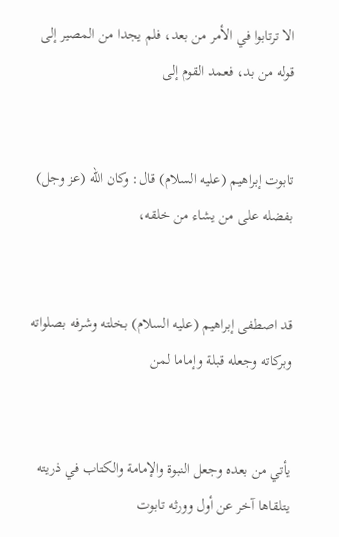الا ترتابوا في الأمر من بعد، فلم يجدا من المصير إلى قوله من بد، فعمد القوم إلى


تابوت إبراهيم (عليه السلام) قال: وكان الله (عز وجل) بفضله على من يشاء من خلقه،


قد اصطفى إبراهيم (عليه السلام) بخلته وشرفه بصلواته وبركاته وجعله قبلة وإماما لمن


يأتي من بعده وجعل النبوة والإمامة والكتاب في ذريته يتلقاها آخر عن أول وورثه تابوت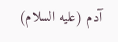آدم (عليه السلام)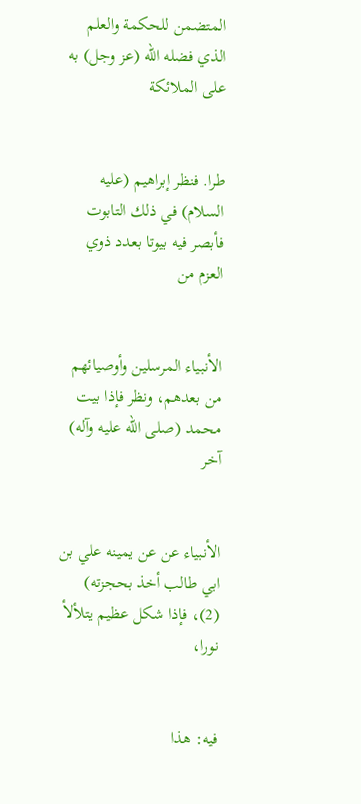المتضمن للحكمة والعلم الذي فضله الله (عز وجل) به على الملائكة


طرا. فنظر إبراهيم (عليه السلام) في ذلك التابوت فأبصر فيه بيوتا بعدد ذوي العزم من


الأنبياء المرسلين وأوصيائهم من بعدهم، ونظر فإذا بيت محمد (صلى الله عليه وآله) آخر


الأنبياء عن عن يمينه علي بن ابي طالب أخذ بحجزته) (2)، فإذا شكل عظيم يتلألأ نورا،


فيه: هذا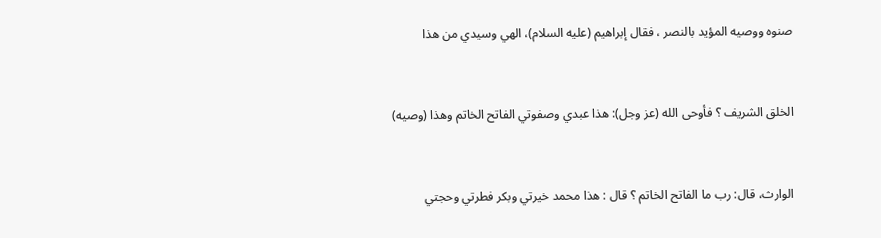صنوه ووصيه المؤيد بالنصر ، فقال إبراهيم (عليه السلام)، الهي وسيدي من هذا


الخلق الشريف ؟ فأوحى الله (عز وجل): هذا عبدي وصفوتي الفاتح الخاتم وهذا (وصيه)


الوارث، قال: رب ما الفاتح الخاتم ؟ قال : هذا محمد خيرتي وبكر فطرتي وحجتي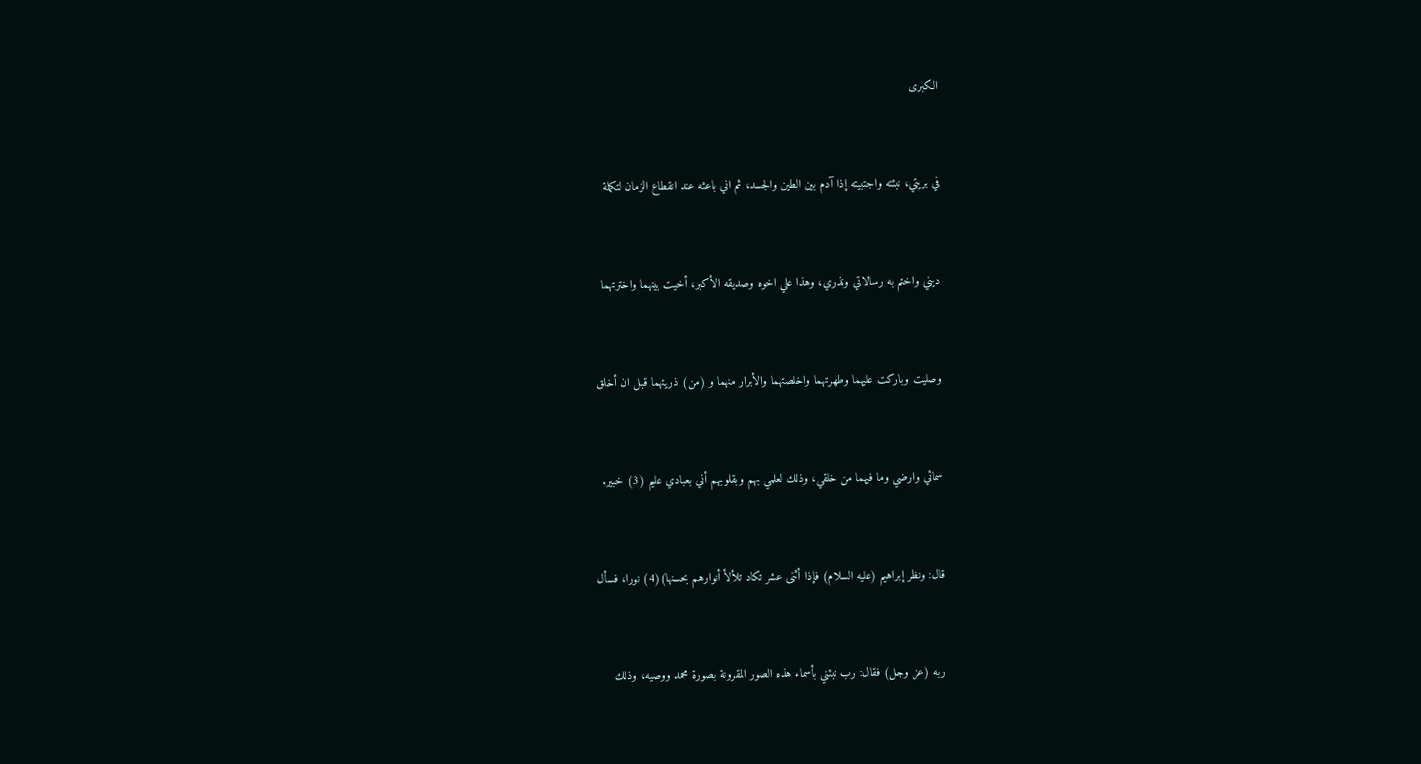الكبرى


في بريتي، نبئته واجتبيته إذا آدم بين الطين والجسد، ثم اني باعثه عند انقطاع الزمان لتكملة


ديني واختم به رسالاتي ونذري، وهذا علي اخوه وصديقه الأكبر، أخيت بينهما واخترتهما


وصليت وباركت عليهما وطهرتهما واخلصتهما والأبرار منهما و (من) ذريتهما قبل ان أخلق


سمائي وارضي وما فيهما من خلقي، وذلك لعلمي بهم وبقلوبهم أني بعبادي عليم (3) خبير.


قال: ونظر إبراهيم (عليه السلام) فإذا أثنى عشر تكاد تلألأ أنوارهم بحسنها)(4) نورا، فسأل


ربه (عز وجل) فقال: رب نبئني بأسماء هذه الصور المقرونة بصورة محمد ووصيه، وذلك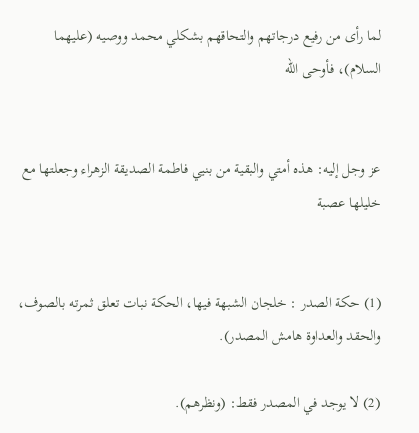لما رأى من رفيع درجاتهم والتحاقهم بشكلي محمد ووصيه (عليهما السلام)، فأوحى الله


عز وجل إليه: هذه أمتي والبقية من بنيي فاطمة الصديقة الزهراء وجعلتها مع خليلها عصبة


(1) حكة الصدر : خلجان الشبهة فيها، الحكة نبات تعلق ثمرته بالصوف، والحقد والعداوة هامش المصدر).

(2) لا يوجد في المصدر فقط: (ونظرهم).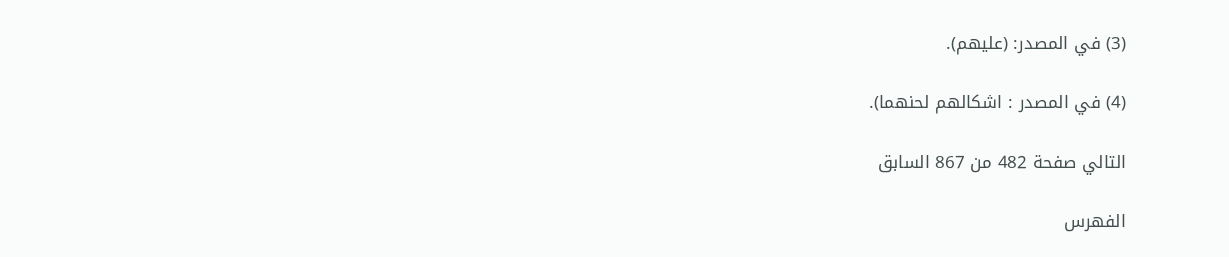(3) في المصدر: (عليهم).

(4) في المصدر : اشكالهم لحنهما).

التالي صفحة 482 من 867 السابق

الفهرس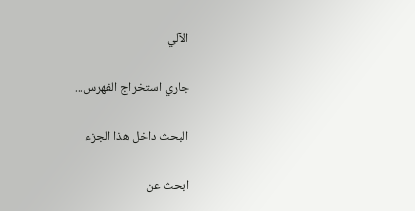الآلي

جاري استخراج الفهرس...

البحث داخل هذا الجزء

ابحث عن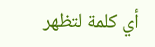أي كلمة لتظهر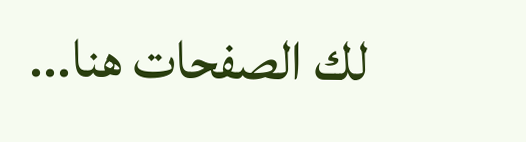لك الصفحات هنا...